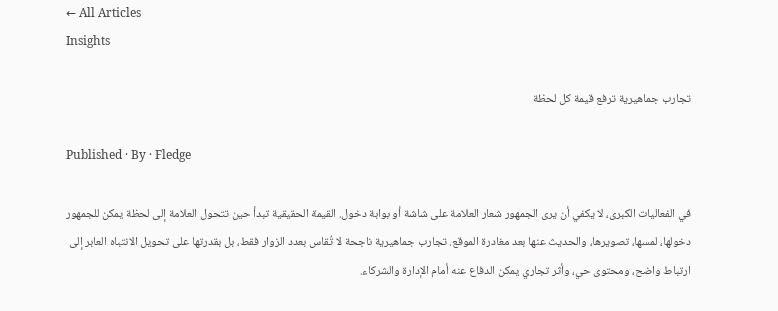← All Articles
Insights

تجارب جماهيرية ترفع قيمة كل لحظة

Published · By · Fledge

في الفعاليات الكبرى، لا يكفي أن يرى الجمهور شعار العلامة على شاشة أو بوابة دخول. القيمة الحقيقية تبدأ حين تتحول العلامة إلى لحظة يمكن للجمهور دخولها، لمسها، تصويرها، والحديث عنها بعد مغادرة الموقع. تجارب جماهيرية ناجحة لا تُقاس بعدد الزوار فقط، بل بقدرتها على تحويل الانتباه العابر إلى ارتباط واضح، ومحتوى حي، وأثر تجاري يمكن الدفاع عنه أمام الإدارة والشركاء.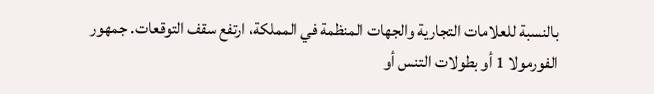بالنسبة للعلامات التجارية والجهات المنظمة في المملكة، ارتفع سقف التوقعات. جمهور الفورمولا 1 أو بطولات التنس أو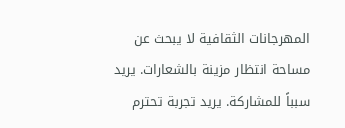المهرجانات الثقافية لا يبحث عن مساحة انتظار مزينة بالشعارات. يريد سبباً للمشاركة. يريد تجربة تحترم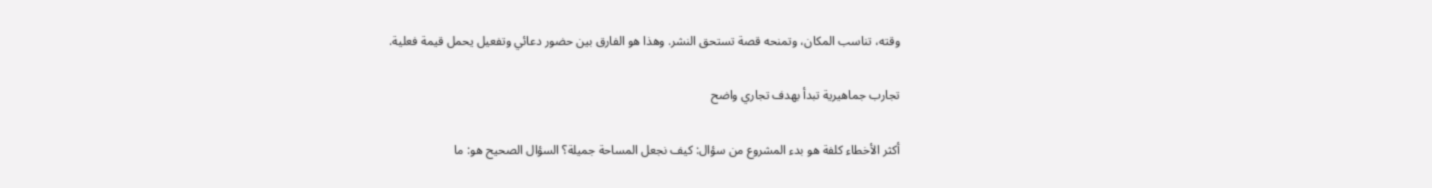وقته، تناسب المكان، وتمنحه قصة تستحق النشر. وهذا هو الفارق بين حضور دعائي وتفعيل يحمل قيمة فعلية.

تجارب جماهيرية تبدأ بهدف تجاري واضح

أكثر الأخطاء كلفة هو بدء المشروع من سؤال: كيف نجعل المساحة جميلة؟ السؤال الصحيح هو: ما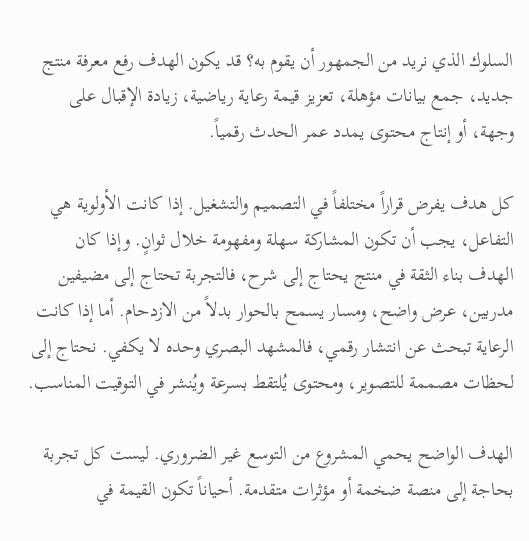السلوك الذي نريد من الجمهور أن يقوم به؟ قد يكون الهدف رفع معرفة منتج جديد، جمع بيانات مؤهلة، تعزيز قيمة رعاية رياضية، زيادة الإقبال على وجهة، أو إنتاج محتوى يمدد عمر الحدث رقمياً.

كل هدف يفرض قراراً مختلفاً في التصميم والتشغيل. إذا كانت الأولوية هي التفاعل، يجب أن تكون المشاركة سهلة ومفهومة خلال ثوانٍ. وإذا كان الهدف بناء الثقة في منتج يحتاج إلى شرح، فالتجربة تحتاج إلى مضيفين مدربين، عرض واضح، ومسار يسمح بالحوار بدلاً من الازدحام. أما إذا كانت الرعاية تبحث عن انتشار رقمي، فالمشهد البصري وحده لا يكفي. نحتاج إلى لحظات مصممة للتصوير، ومحتوى يُلتقط بسرعة ويُنشر في التوقيت المناسب.

الهدف الواضح يحمي المشروع من التوسع غير الضروري. ليست كل تجربة بحاجة إلى منصة ضخمة أو مؤثرات متقدمة. أحياناً تكون القيمة في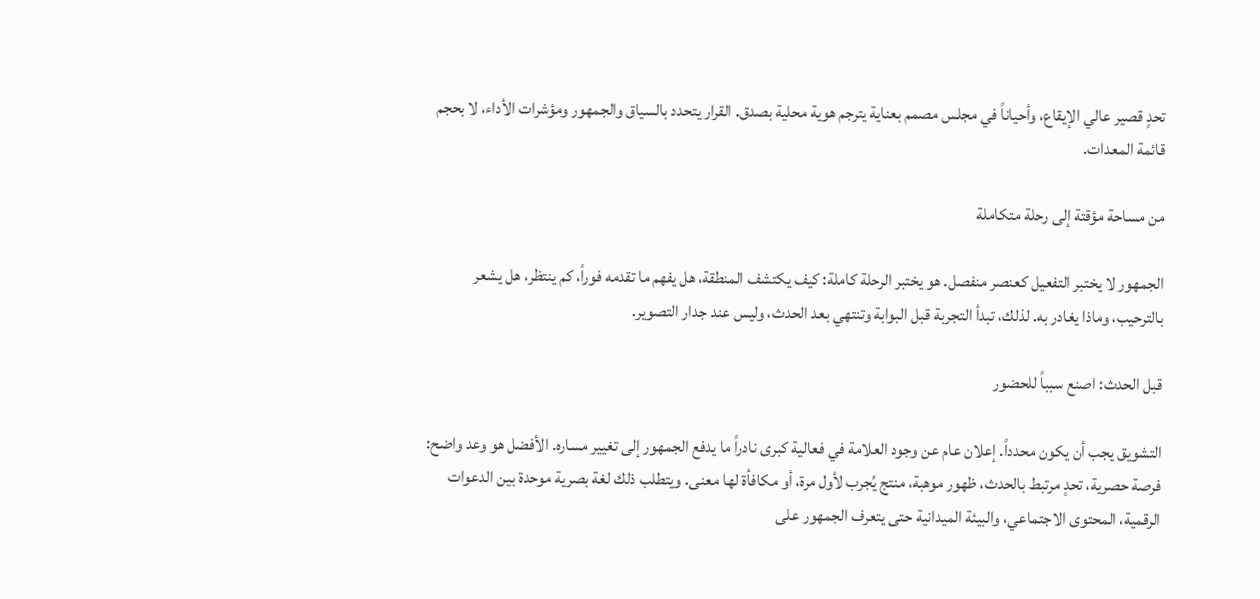تحدٍ قصير عالي الإيقاع، وأحياناً في مجلس مصمم بعناية يترجم هوية محلية بصدق. القرار يتحدد بالسياق والجمهور ومؤشرات الأداء، لا بحجم قائمة المعدات.

من مساحة مؤقتة إلى رحلة متكاملة

الجمهور لا يختبر التفعيل كعنصر منفصل. هو يختبر الرحلة كاملة: كيف يكتشف المنطقة، هل يفهم ما تقدمه فوراً، كم ينتظر، هل يشعر بالترحيب، وماذا يغادر به. لذلك، تبدأ التجربة قبل البوابة وتنتهي بعد الحدث، وليس عند جدار التصوير.

قبل الحدث: اصنع سبباً للحضور

التشويق يجب أن يكون محدداً. إعلان عام عن وجود العلامة في فعالية كبرى نادراً ما يدفع الجمهور إلى تغيير مساره. الأفضل هو وعد واضح: فرصة حصرية، تحدٍ مرتبط بالحدث، ظهور موهبة، منتج يُجرب لأول مرة، أو مكافأة لها معنى. ويتطلب ذلك لغة بصرية موحدة بين الدعوات الرقمية، المحتوى الاجتماعي، والبيئة الميدانية حتى يتعرف الجمهور على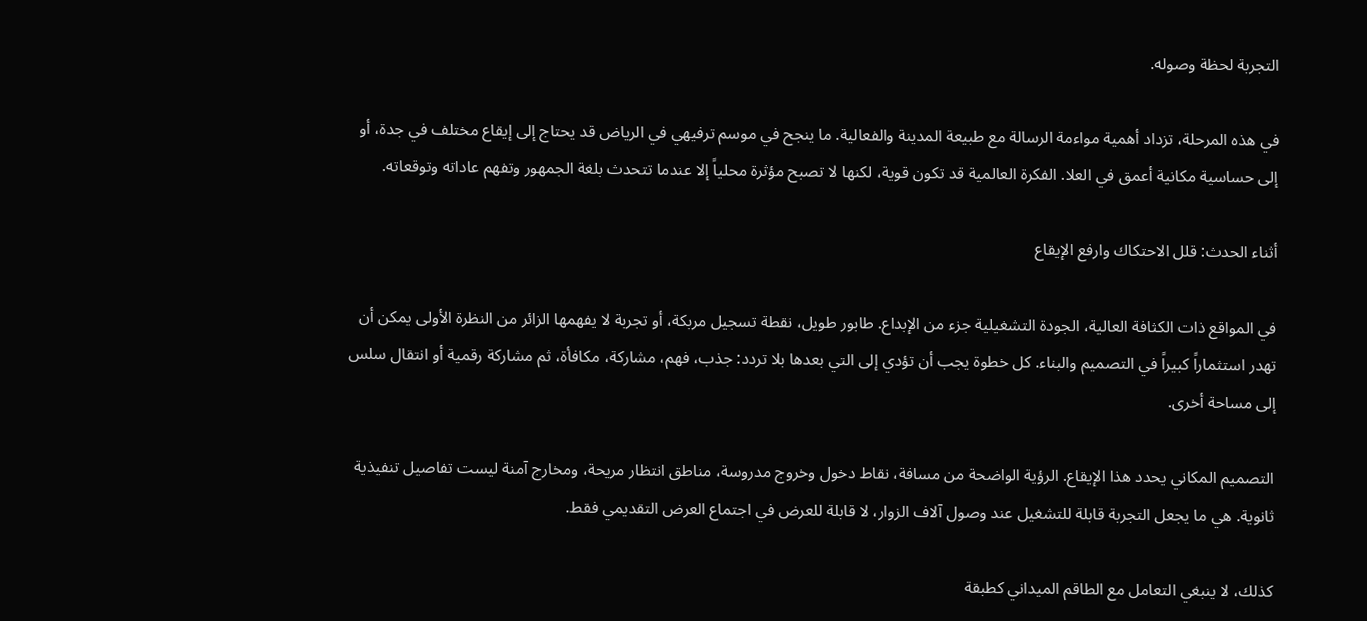التجربة لحظة وصوله.

في هذه المرحلة، تزداد أهمية مواءمة الرسالة مع طبيعة المدينة والفعالية. ما ينجح في موسم ترفيهي في الرياض قد يحتاج إلى إيقاع مختلف في جدة، أو إلى حساسية مكانية أعمق في العلا. الفكرة العالمية قد تكون قوية، لكنها لا تصبح مؤثرة محلياً إلا عندما تتحدث بلغة الجمهور وتفهم عاداته وتوقعاته.

أثناء الحدث: قلل الاحتكاك وارفع الإيقاع

في المواقع ذات الكثافة العالية، الجودة التشغيلية جزء من الإبداع. طابور طويل، نقطة تسجيل مربكة، أو تجربة لا يفهمها الزائر من النظرة الأولى يمكن أن تهدر استثماراً كبيراً في التصميم والبناء. كل خطوة يجب أن تؤدي إلى التي بعدها بلا تردد: جذب، فهم، مشاركة، مكافأة، ثم مشاركة رقمية أو انتقال سلس إلى مساحة أخرى.

التصميم المكاني يحدد هذا الإيقاع. الرؤية الواضحة من مسافة، نقاط دخول وخروج مدروسة، مناطق انتظار مريحة، ومخارج آمنة ليست تفاصيل تنفيذية ثانوية. هي ما يجعل التجربة قابلة للتشغيل عند وصول آلاف الزوار، لا قابلة للعرض في اجتماع العرض التقديمي فقط.

كذلك، لا ينبغي التعامل مع الطاقم الميداني كطبقة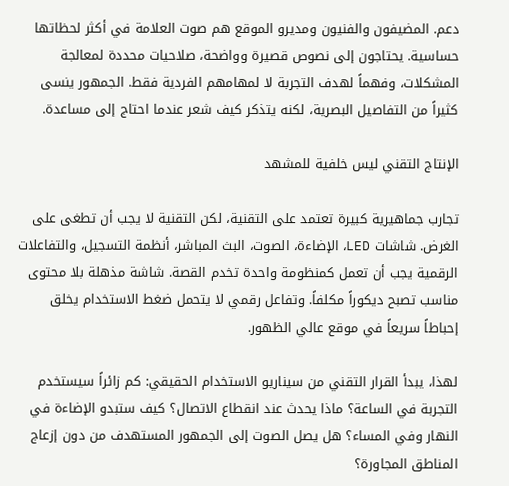دعم. المضيفون والفنيون ومديرو الموقع هم صوت العلامة في أكثر لحظاتها حساسية. يحتاجون إلى نصوص قصيرة وواضحة، صلاحيات محددة لمعالجة المشكلات، وفهماً لهدف التجربة لا لمهامهم الفردية فقط. الجمهور ينسى كثيراً من التفاصيل البصرية، لكنه يتذكر كيف شعر عندما احتاج إلى مساعدة.

الإنتاج التقني ليس خلفية للمشهد

تجارب جماهيرية كبيرة تعتمد على التقنية، لكن التقنية لا يجب أن تطغى على الغرض. شاشات LED، الإضاءة، الصوت، البث المباشر، أنظمة التسجيل، والتفاعلات الرقمية يجب أن تعمل كمنظومة واحدة تخدم القصة. شاشة مذهلة بلا محتوى مناسب تصبح ديكوراً مكلفاً. وتفاعل رقمي لا يتحمل ضغط الاستخدام يخلق إحباطاً سريعاً في موقع عالي الظهور.

لهذا، يبدأ القرار التقني من سيناريو الاستخدام الحقيقي: كم زائراً سيستخدم التجربة في الساعة؟ ماذا يحدث عند انقطاع الاتصال؟ كيف ستبدو الإضاءة في النهار وفي المساء؟ هل يصل الصوت إلى الجمهور المستهدف من دون إزعاج المناطق المجاورة؟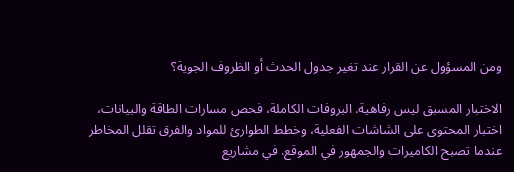ومن المسؤول عن القرار عند تغير جدول الحدث أو الظروف الجوية؟

الاختبار المسبق ليس رفاهية. البروفات الكاملة، فحص مسارات الطاقة والبيانات، اختبار المحتوى على الشاشات الفعلية، وخطط الطوارئ للمواد والفرق تقلل المخاطر عندما تصبح الكاميرات والجمهور في الموقع. في مشاريع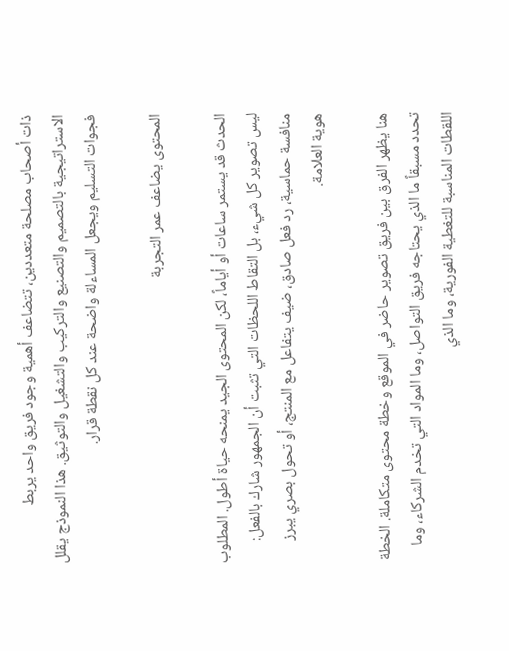ذات أصحاب مصلحة متعددين، تتضاعف أهمية وجود فريق واحد يربط الاستراتيجية بالتصميم والتصنيع والتركيب والتشغيل والتوثيق. هذا النموذج يقلل فجوات التسليم ويجعل المساءلة واضحة عند كل نقطة قرار.

المحتوى يضاعف عمر التجربة

الحدث قد يستمر ساعات أو أياماً، لكن المحتوى الجيد يمنحه حياة أطول. المطلوب ليس تصوير كل شيء، بل التقاط اللحظات التي تثبت أن الجمهور شارك بالفعل: منافسة حماسية، رد فعل صادق، ضيف يتفاعل مع المنتج، أو تحول بصري يبرز هوية العلامة.

هنا يظهر الفرق بين فريق تصوير حاضر في الموقع وخطة محتوى متكاملة. الخطة تحدد مسبقاً ما الذي يحتاجه فريق التواصل، وما المواد التي تخدم الشركاء، وما اللقطات المناسبة للتغطية الفورية، وما الذي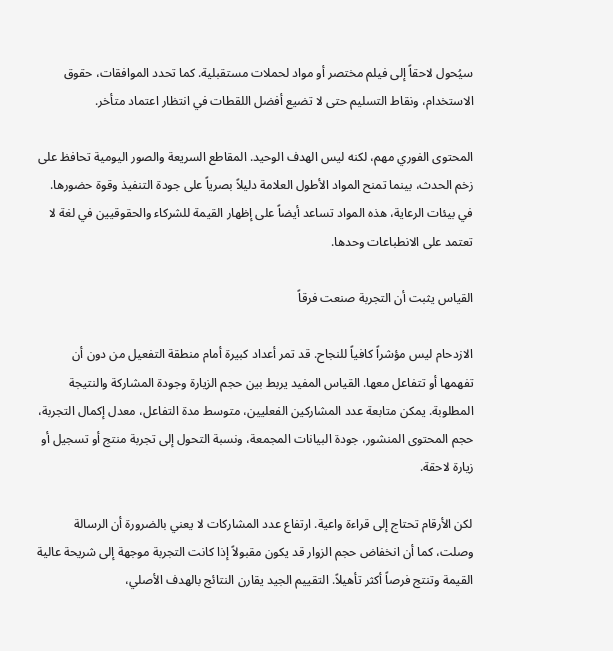سيُحول لاحقاً إلى فيلم مختصر أو مواد لحملات مستقبلية. كما تحدد الموافقات، حقوق الاستخدام، ونقاط التسليم حتى لا تضيع أفضل اللقطات في انتظار اعتماد متأخر.

المحتوى الفوري مهم، لكنه ليس الهدف الوحيد. المقاطع السريعة والصور اليومية تحافظ على زخم الحدث، بينما تمنح المواد الأطول العلامة دليلاً بصرياً على جودة التنفيذ وقوة حضورها. في بيئات الرعاية، هذه المواد تساعد أيضاً على إظهار القيمة للشركاء والحقوقيين في لغة لا تعتمد على الانطباعات وحدها.

القياس يثبت أن التجربة صنعت فرقاً

الازدحام ليس مؤشراً كافياً للنجاح. قد تمر أعداد كبيرة أمام منطقة التفعيل من دون أن تفهمها أو تتفاعل معها. القياس المفيد يربط بين حجم الزيارة وجودة المشاركة والنتيجة المطلوبة. يمكن متابعة عدد المشاركين الفعليين، متوسط مدة التفاعل، معدل إكمال التجربة، حجم المحتوى المنشور، جودة البيانات المجمعة، ونسبة التحول إلى تجربة منتج أو تسجيل أو زيارة لاحقة.

لكن الأرقام تحتاج إلى قراءة واعية. ارتفاع عدد المشاركات لا يعني بالضرورة أن الرسالة وصلت، كما أن انخفاض حجم الزوار قد يكون مقبولاً إذا كانت التجربة موجهة إلى شريحة عالية القيمة وتنتج فرصاً أكثر تأهيلاً. التقييم الجيد يقارن النتائج بالهدف الأصلي،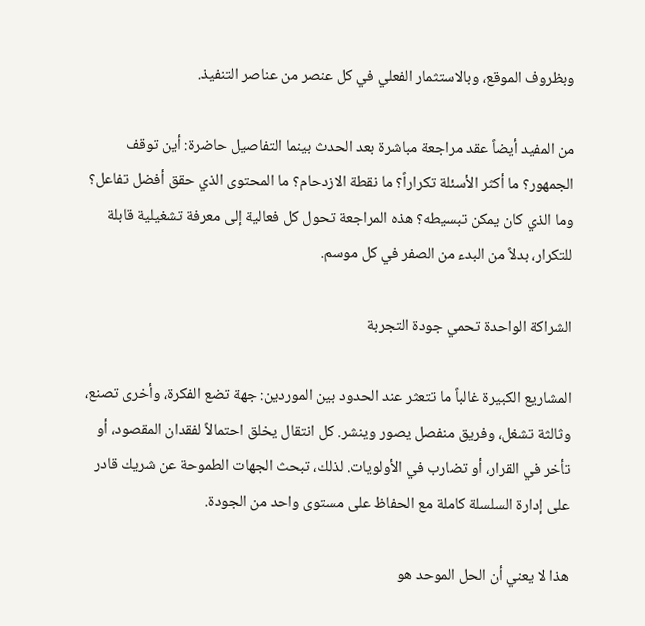وبظروف الموقع، وبالاستثمار الفعلي في كل عنصر من عناصر التنفيذ.

من المفيد أيضاً عقد مراجعة مباشرة بعد الحدث بينما التفاصيل حاضرة: أين توقف الجمهور؟ ما أكثر الأسئلة تكراراً؟ ما نقطة الازدحام؟ ما المحتوى الذي حقق أفضل تفاعل؟ وما الذي كان يمكن تبسيطه؟ هذه المراجعة تحول كل فعالية إلى معرفة تشغيلية قابلة للتكرار، بدلاً من البدء من الصفر في كل موسم.

الشراكة الواحدة تحمي جودة التجربة

المشاريع الكبيرة غالباً ما تتعثر عند الحدود بين الموردين: جهة تضع الفكرة، وأخرى تصنع، وثالثة تشغل، وفريق منفصل يصور وينشر. كل انتقال يخلق احتمالاً لفقدان المقصود، أو تأخر في القرار، أو تضارب في الأولويات. لذلك، تبحث الجهات الطموحة عن شريك قادر على إدارة السلسلة كاملة مع الحفاظ على مستوى واحد من الجودة.

هذا لا يعني أن الحل الموحد هو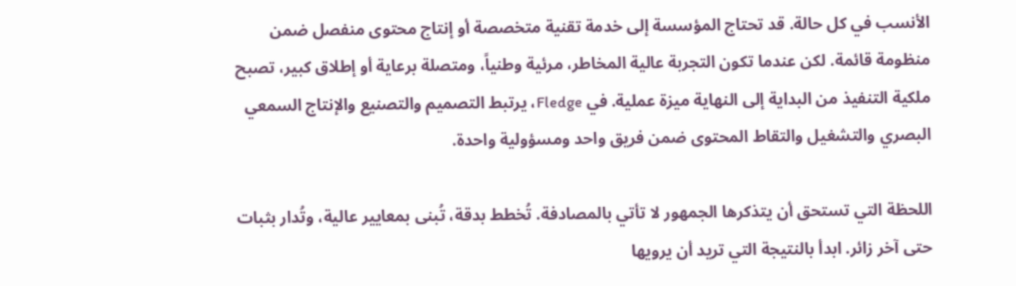الأنسب في كل حالة. قد تحتاج المؤسسة إلى خدمة تقنية متخصصة أو إنتاج محتوى منفصل ضمن منظومة قائمة. لكن عندما تكون التجربة عالية المخاطر، مرئية وطنياً، ومتصلة برعاية أو إطلاق كبير، تصبح ملكية التنفيذ من البداية إلى النهاية ميزة عملية. في Fledge، يرتبط التصميم والتصنيع والإنتاج السمعي البصري والتشغيل والتقاط المحتوى ضمن فريق واحد ومسؤولية واحدة.

اللحظة التي تستحق أن يتذكرها الجمهور لا تأتي بالمصادفة. تُخطط بدقة، تُبنى بمعايير عالية، وتُدار بثبات حتى آخر زائر. ابدأ بالنتيجة التي تريد أن يرويها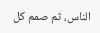الناس، ثم صمم كل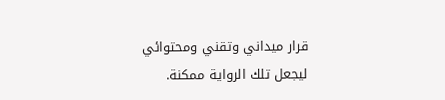قرار ميداني وتقني ومحتوائي ليجعل تلك الرواية ممكنة.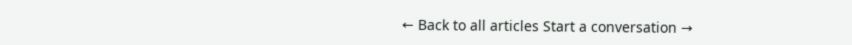← Back to all articles Start a conversation →